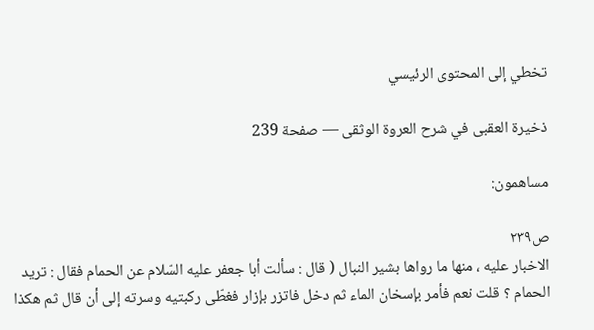تخطي إلى المحتوى الرئيسي

ذخيرة العقبى في شرح العروة الوثقى — صفحة 239

مساهمون:

ص٢٣٩
الاخبار عليه ، منها ما رواها بشير النبال ( قال : سألت أبا جعفر عليه السّلام عن الحمام فقال : تريد الحمام ؟ قلت نعم فأمر بإسخان الماء ثم دخل فاتزر بإزار فغطّى ركبتيه وسرته إلى أن قال ثم هكذا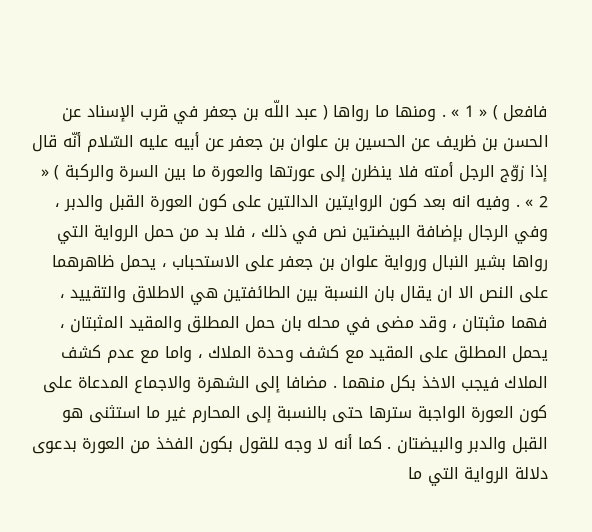فافعل ) « 1 » . ومنها ما رواها ( عبد اللّه بن جعفر في قرب الإسناد عن الحسن بن ظريف عن الحسين بن علوان بن جعفر عن أبيه عليه السّلام أنّه قال إذا زوّج الرجل أمته فلا ينظرن إلى عورتها والعورة ما بين السرة والركبة ) « 2 » . وفيه انه بعد كون الروايتين الدالتين على كون العورة القبل والدبر ، وفي الرجال بإضافة البيضتين نص في ذلك ، فلا بد من حمل الرواية التي رواها بشير النبال ورواية علوان بن جعفر على الاستحباب ، يحمل ظاهرهما على النص الا ان يقال بان النسبة بين الطائفتين هي الاطلاق والتقييد ، فهما مثبتان ، وقد مضى في محله بان حمل المطلق والمقيد المثبتان ، يحمل المطلق على المقيد مع كشف وحدة الملاك ، واما مع عدم كشف الملاك فيجب الاخذ بكل منهما . مضافا إلى الشهرة والاجماع المدعاة على كون العورة الواجبة سترها حتى بالنسبة إلى المحارم غير ما استثنى هو القبل والدبر والبيضتان . كما أنه لا وجه للقول بكون الفخذ من العورة بدعوى دلالة الرواية التي ما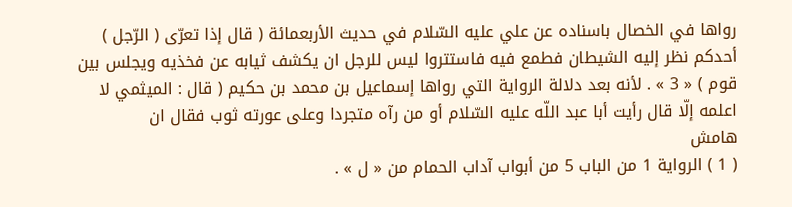رواها في الخصال باسناده عن علي عليه السّلام في حديث الأربعمائة ( قال إذا تعرّى ( الرّجل ) أحدكم نظر إليه الشيطان فطمع فيه فاستتروا ليس للرجل ان يكشف ثيابه عن فخذيه ويجلس بين قوم ) « 3 » . لأنه بعد دلالة الرواية التي رواها إسماعيل بن محمد بن حكيم ( قال : الميثمي لا اعلمه إلّا قال رأيت أبا عبد اللّه عليه السّلام أو من رآه متجردا وعلى عورته ثوب فقال ان
هامش
( 1 ) الرواية 1 من الباب 5 من أبواب آداب الحمام من « ل » .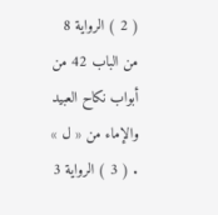( 2 ) الرواية 8 من الباب 42 من أبواب نكاح العبيد والإماء من « ل » . ( 3 ) الرواية 3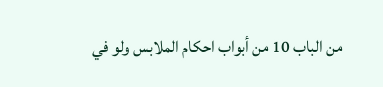من الباب 10 من أبواب احكام الملابس ولو في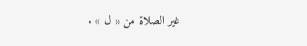غير الصلاة من « ل » .